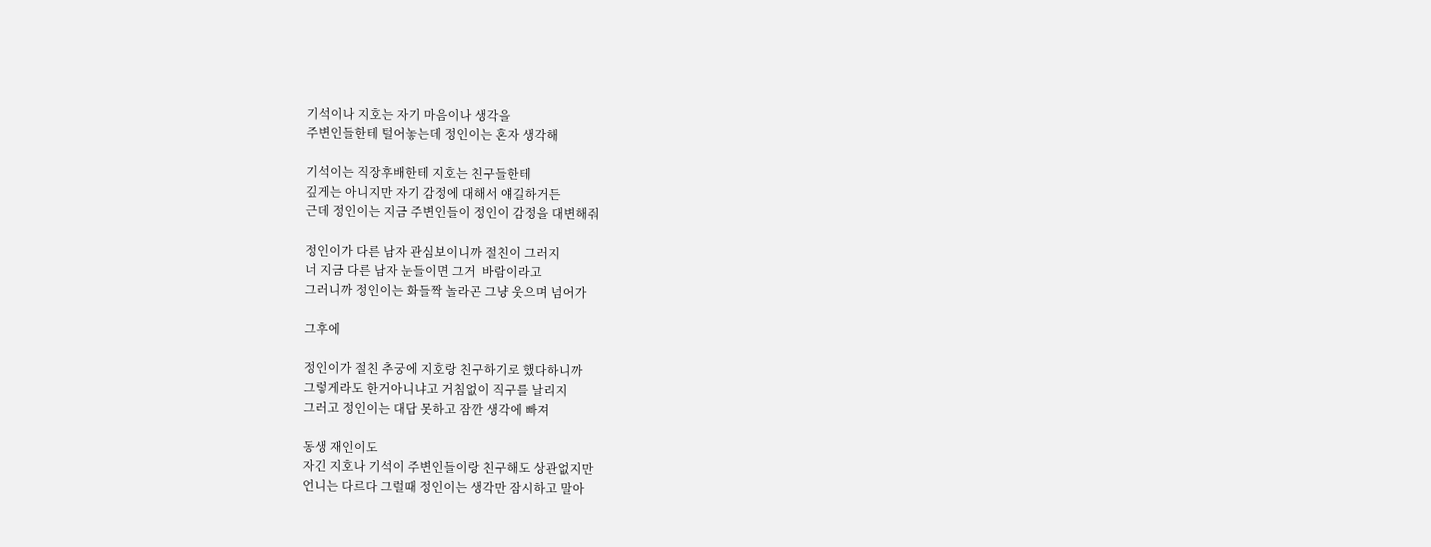기석이나 지호는 자기 마음이나 생각을
주변인들한테 털어놓는데 정인이는 혼자 생각해

기석이는 직장후배한테 지호는 친구들한테
깊게는 아니지만 자기 감정에 대해서 얘길하거든
근데 정인이는 지금 주변인들이 정인이 감정을 대변해줘

정인이가 다른 남자 관심보이니까 절친이 그러지
너 지금 다른 남자 눈들이면 그거  바람이라고
그러니까 정인이는 화들짝 놀라곤 그냥 웃으며 넘어가

그후에

정인이가 절친 추궁에 지호랑 친구하기로 했다하니까
그렇게라도 한거아니냐고 거침없이 직구를 날리지
그러고 정인이는 대답 못하고 잠깐 생각에 빠져

동생 재인이도
자긴 지호나 기석이 주변인들이랑 친구해도 상관없지만
언니는 다르다 그럴때 정인이는 생각만 잠시하고 말아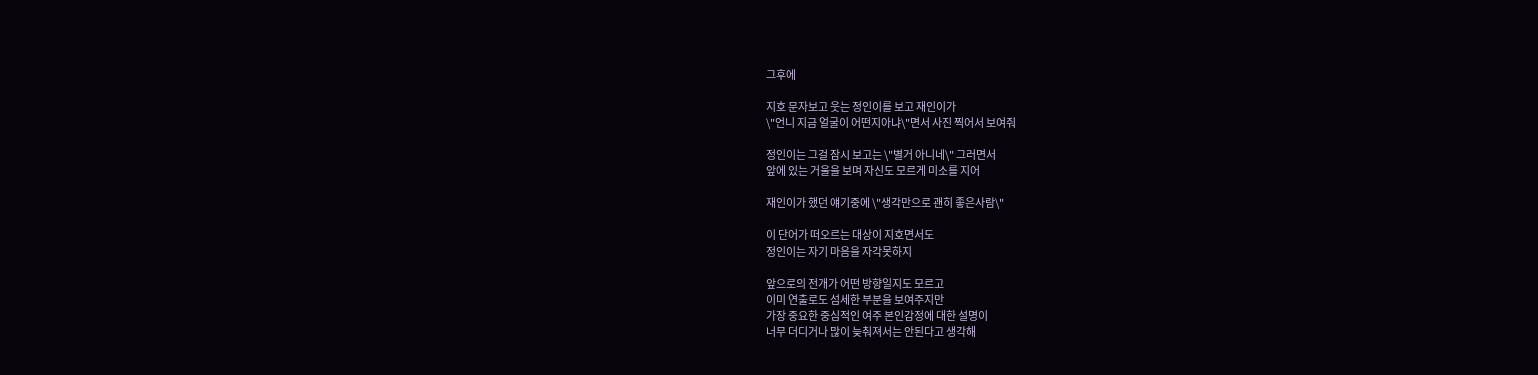그후에

지호 문자보고 웃는 정인이를 보고 재인이가
\"언니 지금 얼굴이 어떤지아냐\"면서 사진 찍어서 보여줘

정인이는 그걸 잠시 보고는 \"별거 아니네\" 그러면서
앞에 있는 거울을 보며 자신도 모르게 미소를 지어

재인이가 했던 얘기중에 \"생각만으로 괜히 좋은사람\"

이 단어가 떠오르는 대상이 지호면서도
정인이는 자기 마음을 자각못하지

앞으로의 전개가 어떤 방향일지도 모르고
이미 연출로도 섬세한 부분을 보여주지만
가장 중요한 중심적인 여주 본인감정에 대한 설명이
너무 더디거나 많이 늦춰져서는 안된다고 생각해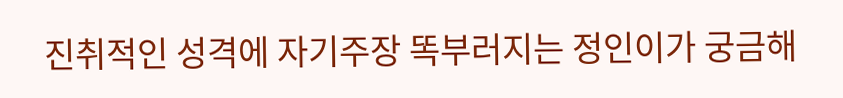진취적인 성격에 자기주장 똑부러지는 정인이가 궁금해